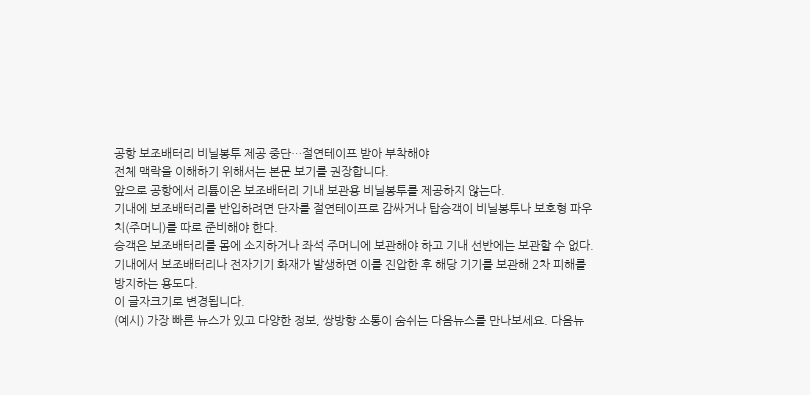공항 보조배터리 비닐봉투 제공 중단…절연테이프 받아 부착해야
전체 맥락을 이해하기 위해서는 본문 보기를 권장합니다.
앞으로 공항에서 리튬이온 보조배터리 기내 보관용 비닐봉투를 제공하지 않는다.
기내에 보조배터리를 반입하려면 단자를 절연테이프로 감싸거나 탑승객이 비닐봉투나 보호형 파우치(주머니)를 따로 준비해야 한다.
승객은 보조배터리를 몸에 소지하거나 좌석 주머니에 보관해야 하고 기내 선반에는 보관할 수 없다.
기내에서 보조배터리나 전자기기 화재가 발생하면 이를 진압한 후 해당 기기를 보관해 2차 피해를 방지하는 용도다.
이 글자크기로 변경됩니다.
(예시) 가장 빠른 뉴스가 있고 다양한 정보, 쌍방향 소통이 숨쉬는 다음뉴스를 만나보세요. 다음뉴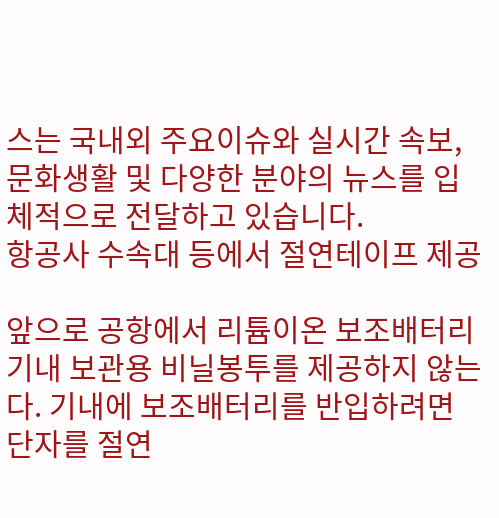스는 국내외 주요이슈와 실시간 속보, 문화생활 및 다양한 분야의 뉴스를 입체적으로 전달하고 있습니다.
항공사 수속대 등에서 절연테이프 제공

앞으로 공항에서 리튬이온 보조배터리 기내 보관용 비닐봉투를 제공하지 않는다. 기내에 보조배터리를 반입하려면 단자를 절연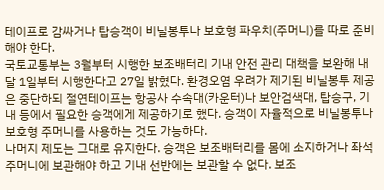테이프로 감싸거나 탑승객이 비닐봉투나 보호형 파우치(주머니)를 따로 준비해야 한다.
국토교통부는 3월부터 시행한 보조배터리 기내 안전 관리 대책을 보완해 내달 1일부터 시행한다고 27일 밝혔다. 환경오염 우려가 제기된 비닐봉투 제공은 중단하되 절연테이프는 항공사 수속대(카운터)나 보안검색대, 탑승구, 기내 등에서 필요한 승객에게 제공하기로 했다. 승객이 자율적으로 비닐봉투나 보호형 주머니를 사용하는 것도 가능하다.
나머지 제도는 그대로 유지한다. 승객은 보조배터리를 몸에 소지하거나 좌석 주머니에 보관해야 하고 기내 선반에는 보관할 수 없다. 보조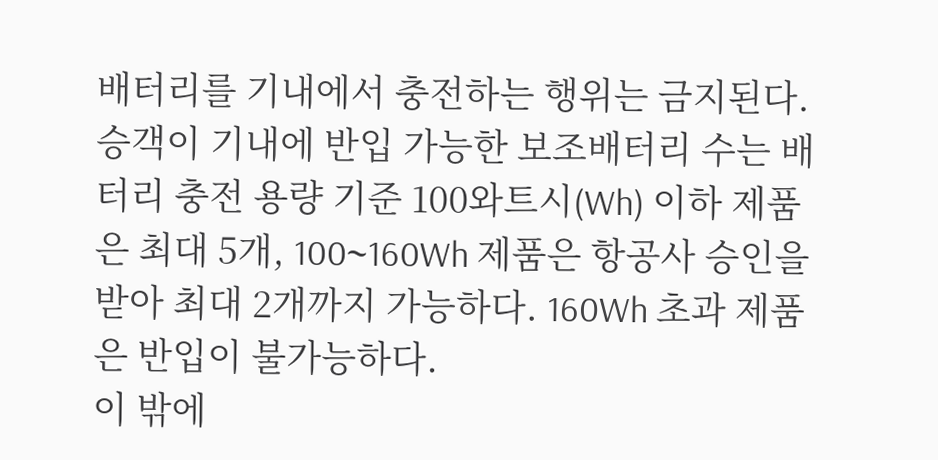배터리를 기내에서 충전하는 행위는 금지된다. 승객이 기내에 반입 가능한 보조배터리 수는 배터리 충전 용량 기준 100와트시(Wh) 이하 제품은 최대 5개, 100~160Wh 제품은 항공사 승인을 받아 최대 2개까지 가능하다. 160Wh 초과 제품은 반입이 불가능하다.
이 밖에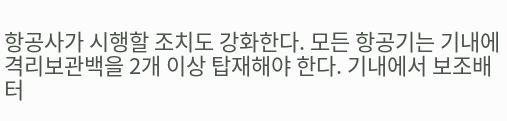항공사가 시행할 조치도 강화한다. 모든 항공기는 기내에 격리보관백을 2개 이상 탑재해야 한다. 기내에서 보조배터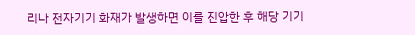리나 전자기기 화재가 발생하면 이를 진압한 후 해당 기기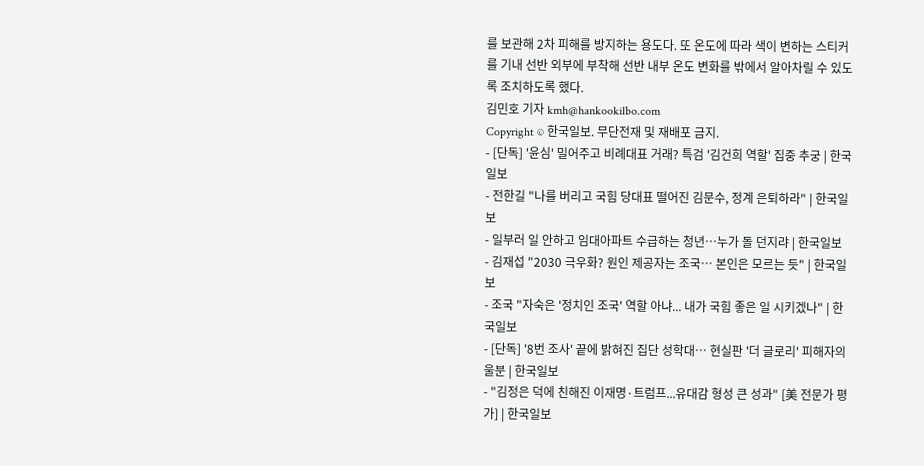를 보관해 2차 피해를 방지하는 용도다. 또 온도에 따라 색이 변하는 스티커를 기내 선반 외부에 부착해 선반 내부 온도 변화를 밖에서 알아차릴 수 있도록 조치하도록 했다.
김민호 기자 kmh@hankookilbo.com
Copyright © 한국일보. 무단전재 및 재배포 금지.
- [단독] '윤심' 밀어주고 비례대표 거래? 특검 '김건희 역할' 집중 추궁 | 한국일보
- 전한길 "나를 버리고 국힘 당대표 떨어진 김문수, 정계 은퇴하라" | 한국일보
- 일부러 일 안하고 임대아파트 수급하는 청년…누가 돌 던지랴 | 한국일보
- 김재섭 "2030 극우화? 원인 제공자는 조국… 본인은 모르는 듯" | 한국일보
- 조국 "자숙은 '정치인 조국' 역할 아냐... 내가 국힘 좋은 일 시키겠나" | 한국일보
- [단독] '8번 조사' 끝에 밝혀진 집단 성학대… 현실판 '더 글로리' 피해자의 울분 | 한국일보
- "김정은 덕에 친해진 이재명·트럼프...유대감 형성 큰 성과" [美 전문가 평가] | 한국일보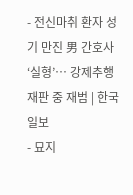- 전신마취 환자 성기 만진 男 간호사 ‘실형’… 강제추행 재판 중 재범 | 한국일보
- 묘지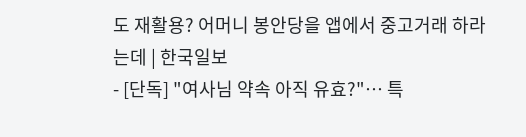도 재활용? 어머니 봉안당을 앱에서 중고거래 하라는데 | 한국일보
- [단독] "여사님 약속 아직 유효?"… 특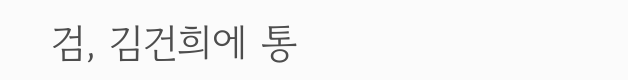검, 김건희에 통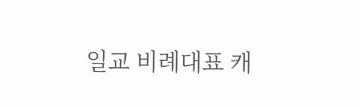일교 비례대표 캐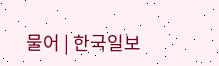물어 | 한국일보